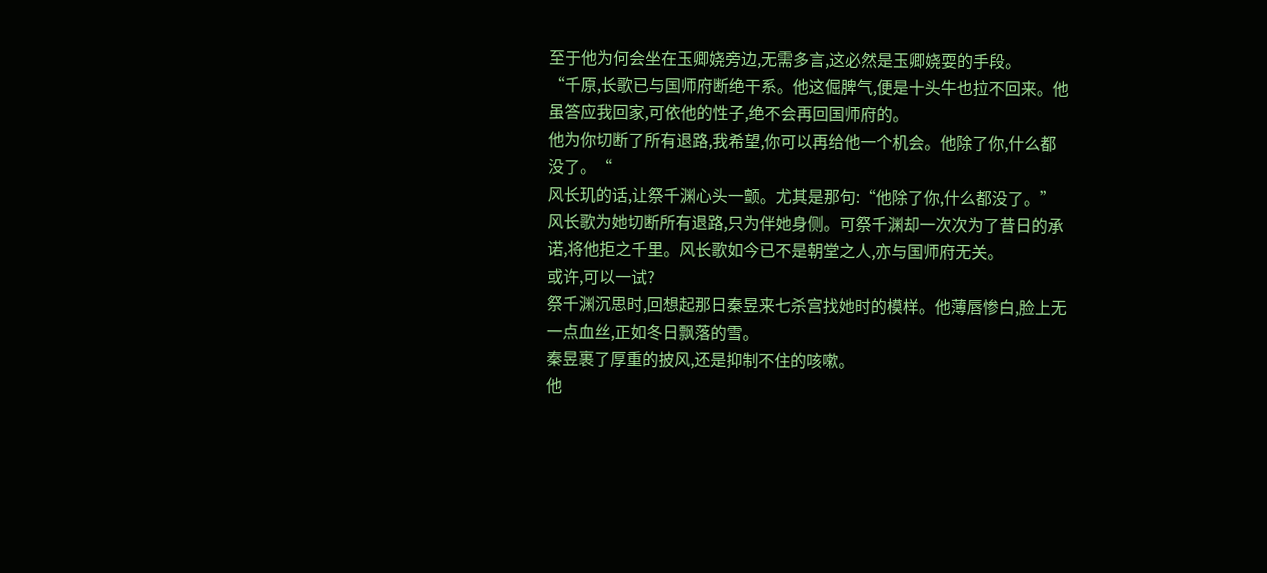至于他为何会坐在玉卿娆旁边,无需多言,这必然是玉卿娆耍的手段。
“千原,长歌已与国师府断绝干系。他这倔脾气,便是十头牛也拉不回来。他虽答应我回家,可依他的性子,绝不会再回国师府的。
他为你切断了所有退路,我希望,你可以再给他一个机会。他除了你,什么都没了。“
风长玑的话,让祭千渊心头一颤。尤其是那句:“他除了你,什么都没了。”
风长歌为她切断所有退路,只为伴她身侧。可祭千渊却一次次为了昔日的承诺,将他拒之千里。风长歌如今已不是朝堂之人,亦与国师府无关。
或许,可以一试?
祭千渊沉思时,回想起那日秦昱来七杀宫找她时的模样。他薄唇惨白,脸上无一点血丝,正如冬日飘落的雪。
秦昱裹了厚重的披风,还是抑制不住的咳嗽。
他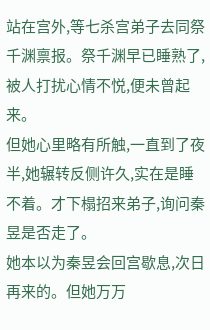站在宫外,等七杀宫弟子去同祭千渊禀报。祭千渊早已睡熟了,被人打扰心情不悦,便未曾起来。
但她心里略有所触,一直到了夜半,她辗转反侧许久,实在是睡不着。才下榻招来弟子,询问秦昱是否走了。
她本以为秦昱会回宫歇息,次日再来的。但她万万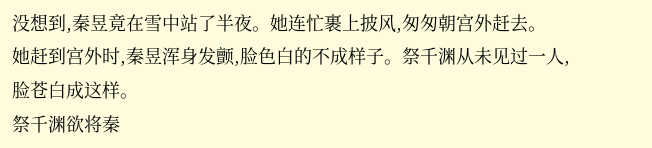没想到,秦昱竟在雪中站了半夜。她连忙裹上披风,匆匆朝宫外赶去。
她赶到宫外时,秦昱浑身发颤,脸色白的不成样子。祭千渊从未见过一人,脸苍白成这样。
祭千渊欲将秦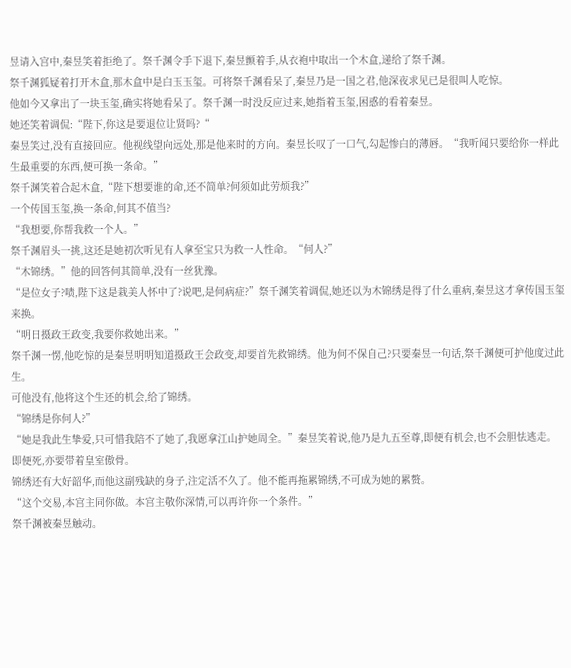昱请入宫中,秦昱笑着拒绝了。祭千渊令手下退下,秦昱颤着手,从衣袍中取出一个木盒,递给了祭千渊。
祭千渊狐疑着打开木盒,那木盒中是白玉玉玺。可将祭千渊看呆了,秦昱乃是一国之君,他深夜求见已是很叫人吃惊。
他如今又拿出了一块玉玺,确实将她看呆了。祭千渊一时没反应过来,她指着玉玺,困惑的看着秦昱。
她还笑着调侃:“陛下,你这是要退位让贤吗?“
秦昱笑过,没有直接回应。他视线望向远处,那是他来时的方向。秦昱长叹了一口气,勾起惨白的薄唇。“我听闻只要给你一样此生最重要的东西,便可换一条命。”
祭千渊笑着合起木盒,“陛下想要谁的命,还不简单?何须如此劳烦我?”
一个传国玉玺,换一条命,何其不值当?
“我想要,你帮我救一个人。”
祭千渊眉头一挑,这还是她初次听见有人拿至宝只为救一人性命。“何人?”
“木锦绣。”他的回答何其简单,没有一丝犹豫。
“是位女子?啧,陛下这是栽美人怀中了?说吧,是何病症?”祭千渊笑着调侃,她还以为木锦绣是得了什么重病,秦昱这才拿传国玉玺来换。
“明日摄政王政变,我要你救她出来。”
祭千渊一愣,他吃惊的是秦昱明明知道摄政王会政变,却要首先救锦绣。他为何不保自己?只要秦昱一句话,祭千渊便可护他度过此生。
可他没有,他将这个生还的机会,给了锦绣。
“锦绣是你何人?”
“她是我此生挚爱,只可惜我陪不了她了,我愿拿江山护她周全。”秦昱笑着说,他乃是九五至尊,即便有机会,也不会胆怯逃走。
即便死,亦要带着皇室傲骨。
锦绣还有大好韶华,而他这副残缺的身子,注定活不久了。他不能再拖累锦绣,不可成为她的累赘。
“这个交易,本宫主同你做。本宫主敬你深情,可以再许你一个条件。”
祭千渊被秦昱触动。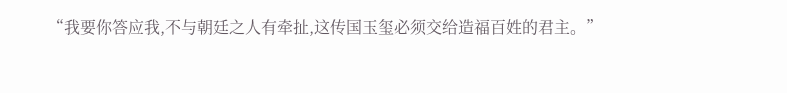“我要你答应我,不与朝廷之人有牵扯,这传国玉玺必须交给造福百姓的君主。”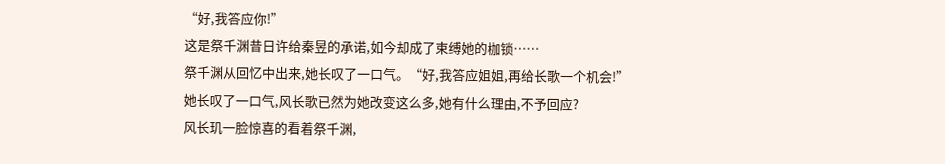“好,我答应你!”
这是祭千渊昔日许给秦昱的承诺,如今却成了束缚她的枷锁……
祭千渊从回忆中出来,她长叹了一口气。“好,我答应姐姐,再给长歌一个机会!”
她长叹了一口气,风长歌已然为她改变这么多,她有什么理由,不予回应?
风长玑一脸惊喜的看着祭千渊,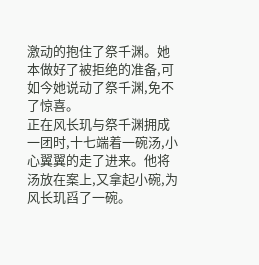激动的抱住了祭千渊。她本做好了被拒绝的准备,可如今她说动了祭千渊,免不了惊喜。
正在风长玑与祭千渊拥成一团时,十七端着一碗汤,小心翼翼的走了进来。他将汤放在案上,又拿起小碗,为风长玑舀了一碗。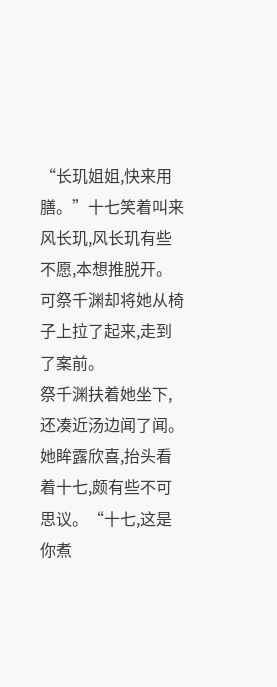“长玑姐姐,快来用膳。”十七笑着叫来风长玑,风长玑有些不愿,本想推脱开。可祭千渊却将她从椅子上拉了起来,走到了案前。
祭千渊扶着她坐下,还凑近汤边闻了闻。她眸露欣喜,抬头看着十七,颇有些不可思议。“十七,这是你煮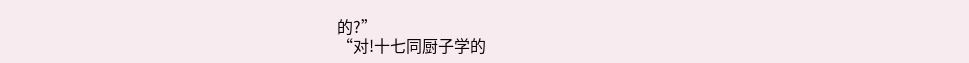的?”
“对!十七同厨子学的